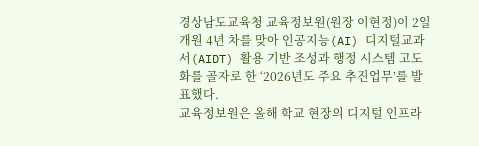경상남도교육청 교육정보원(원장 이현정)이 2일 개원 4년 차를 맞아 인공지능(AI) 디지털교과서(AIDT) 활용 기반 조성과 행정 시스템 고도화를 골자로 한 ‘2026년도 주요 추진업무’를 발표했다.
교육정보원은 올해 학교 현장의 디지털 인프라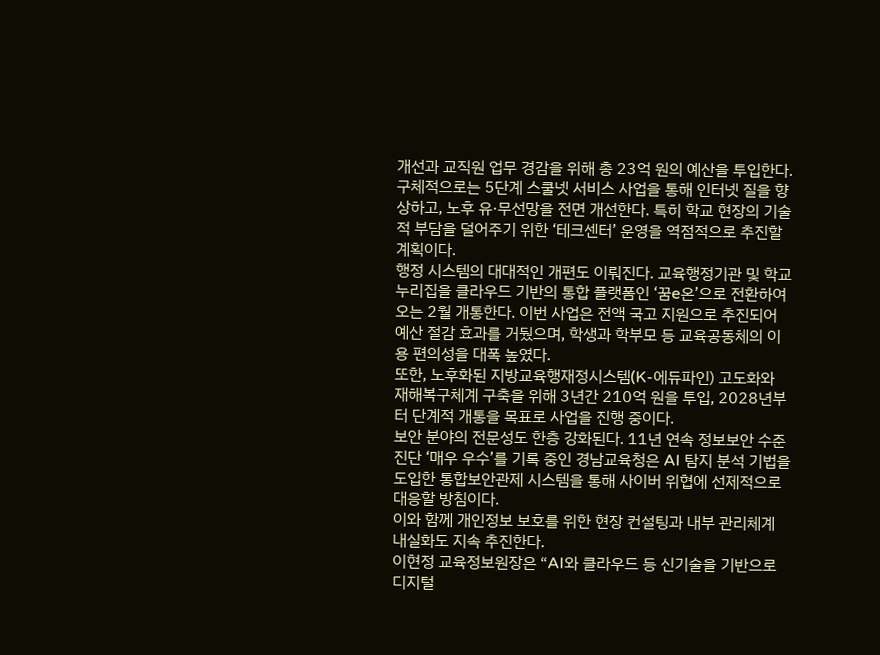개선과 교직원 업무 경감을 위해 총 23억 원의 예산을 투입한다. 구체적으로는 5단계 스쿨넷 서비스 사업을 통해 인터넷 질을 향상하고, 노후 유·무선망을 전면 개선한다. 특히 학교 현장의 기술적 부담을 덜어주기 위한 ‘테크센터’ 운영을 역점적으로 추진할 계획이다.
행정 시스템의 대대적인 개편도 이뤄진다. 교육행정기관 및 학교 누리집을 클라우드 기반의 통합 플랫폼인 ‘꿈e온’으로 전환하여 오는 2월 개통한다. 이번 사업은 전액 국고 지원으로 추진되어 예산 절감 효과를 거뒀으며, 학생과 학부모 등 교육공동체의 이용 편의성을 대폭 높였다.
또한, 노후화된 지방교육행재정시스템(K-에듀파인) 고도화와 재해복구체계 구축을 위해 3년간 210억 원을 투입, 2028년부터 단계적 개통을 목표로 사업을 진행 중이다.
보안 분야의 전문성도 한층 강화된다. 11년 연속 정보보안 수준진단 ‘매우 우수’를 기록 중인 경남교육청은 AI 탐지 분석 기법을 도입한 통합보안관제 시스템을 통해 사이버 위협에 선제적으로 대응할 방침이다.
이와 함께 개인정보 보호를 위한 현장 컨설팅과 내부 관리체계 내실화도 지속 추진한다.
이현정 교육정보원장은 “AI와 클라우드 등 신기술을 기반으로 디지털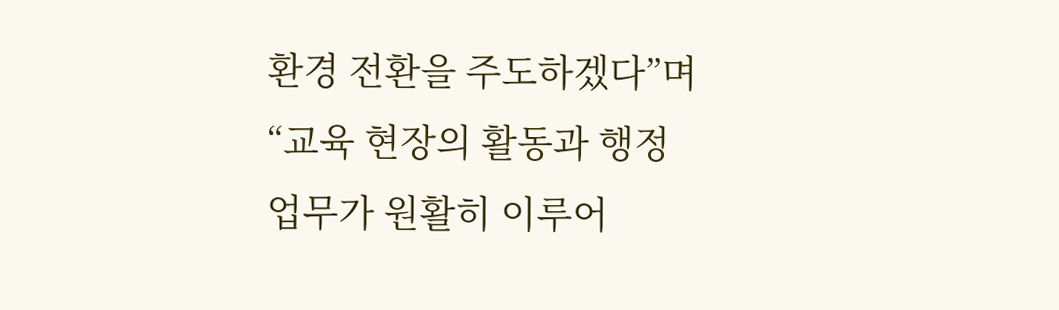환경 전환을 주도하겠다”며 “교육 현장의 활동과 행정 업무가 원활히 이루어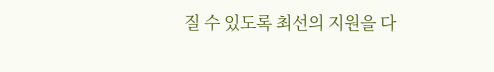질 수 있도록 최선의 지원을 다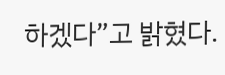하겠다”고 밝혔다.